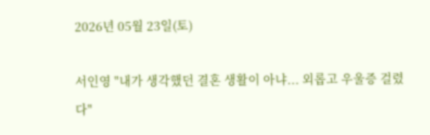2026년 05월 23일(토)

서인영 "내가 생각했던 결혼 생활이 아냐... 외롭고 우울증 걸렸다"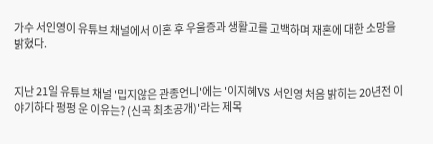가수 서인영이 유튜브 채널에서 이혼 후 우울증과 생활고를 고백하며 재혼에 대한 소망을 밝혔다.


지난 21일 유튜브 채널 '밉지않은 관종언니'에는 '이지혜VS 서인영 처음 밝히는 20년전 이야기하다 펑펑 운 이유는? (신곡 최초공개)'라는 제목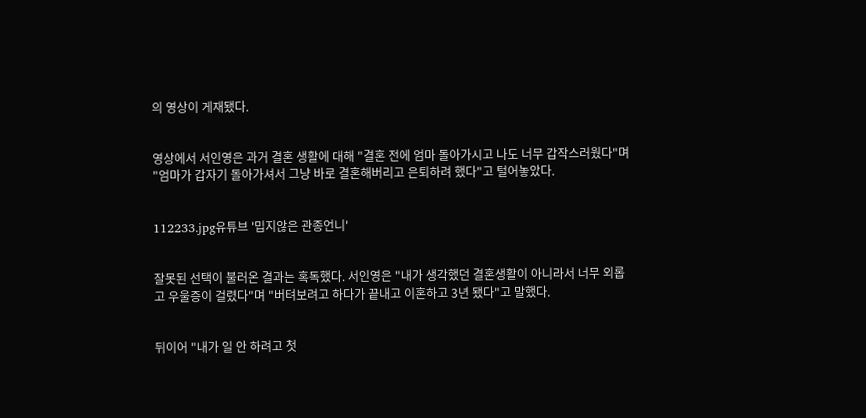의 영상이 게재됐다.


영상에서 서인영은 과거 결혼 생활에 대해 "결혼 전에 엄마 돌아가시고 나도 너무 갑작스러웠다"며 "엄마가 갑자기 돌아가셔서 그냥 바로 결혼해버리고 은퇴하려 했다"고 털어놓았다.


112233.jpg유튜브 '밉지않은 관종언니'


잘못된 선택이 불러온 결과는 혹독했다. 서인영은 "내가 생각했던 결혼생활이 아니라서 너무 외롭고 우울증이 걸렸다"며 "버텨보려고 하다가 끝내고 이혼하고 3년 됐다"고 말했다.


뒤이어 "내가 일 안 하려고 첫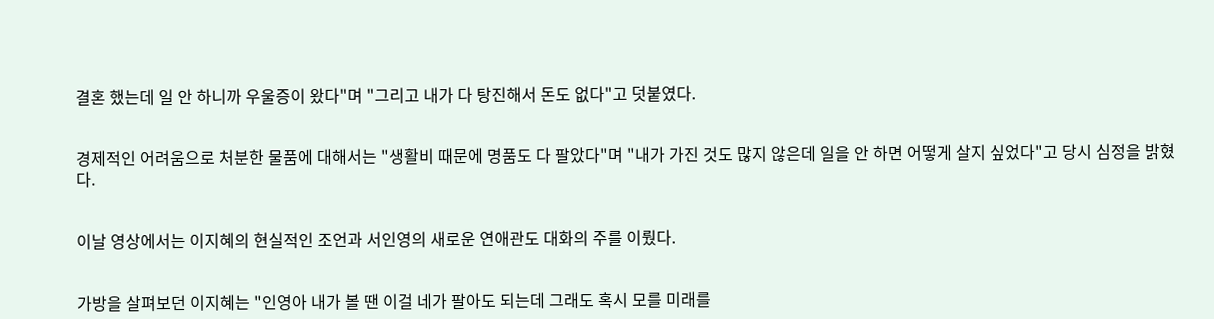결혼 했는데 일 안 하니까 우울증이 왔다"며 "그리고 내가 다 탕진해서 돈도 없다"고 덧붙였다.


경제적인 어려움으로 처분한 물품에 대해서는 "생활비 때문에 명품도 다 팔았다"며 "내가 가진 것도 많지 않은데 일을 안 하면 어떻게 살지 싶었다"고 당시 심정을 밝혔다.


이날 영상에서는 이지혜의 현실적인 조언과 서인영의 새로운 연애관도 대화의 주를 이뤘다.


가방을 살펴보던 이지혜는 "인영아 내가 볼 땐 이걸 네가 팔아도 되는데 그래도 혹시 모를 미래를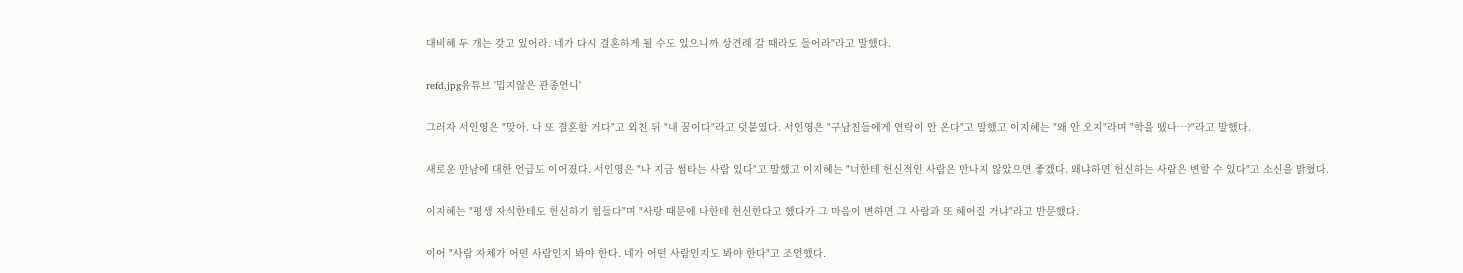대비해 두 개는 갖고 있어라. 네가 다시 결혼하게 될 수도 있으니까 상견례 갈 때라도 들어라"라고 말했다.


refd.jpg유튜브 '밉지않은 관종언니'


그러자 서인영은 "맞아. 나 또 결혼할 거다"고 외친 뒤 "내 꿈이다"라고 덧붙였다. 서인영은 "구남친들에게 연락이 안 온다"고 말했고 이지혜는 "왜 안 오지"라며 "학을 뗐나…?"라고 말했다.


새로운 만남에 대한 언급도 이어졌다. 서인영은 "나 지금 썸타는 사람 있다"고 말했고 이지혜는 "너한테 헌신적인 사람은 만나지 않았으면 좋겠다. 왜냐하면 헌신하는 사람은 변할 수 있다"고 소신을 밝혔다.


이지혜는 "평생 자식한테도 헌신하기 힘들다"며 "사랑 때문에 나한테 헌신한다고 했다가 그 마음이 변하면 그 사람과 또 헤어질 거냐"라고 반문했다.


이어 "사람 자체가 어떤 사람인지 봐야 한다. 네가 어떤 사람인지도 봐야 한다"고 조언했다.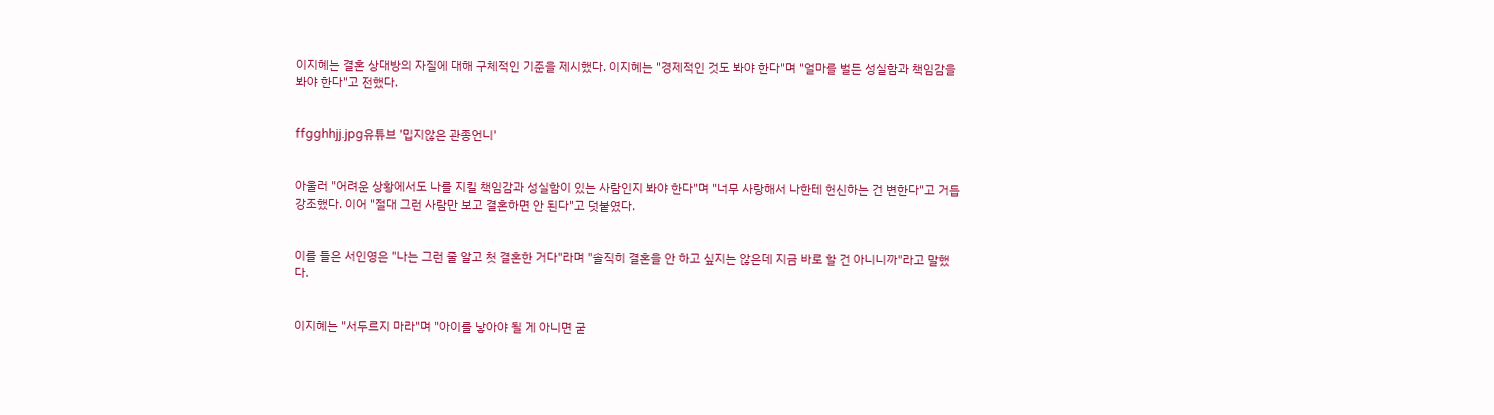이지혜는 결혼 상대방의 자질에 대해 구체적인 기준을 제시했다. 이지혜는 "경제적인 것도 봐야 한다"며 "얼마를 벌든 성실함과 책임감을 봐야 한다"고 전했다.


ffgghhjj.jpg유튜브 '밉지않은 관종언니'


아울러 "어려운 상황에서도 나를 지킬 책임감과 성실함이 있는 사람인지 봐야 한다"며 "너무 사랑해서 나한테 헌신하는 건 변한다"고 거듭 강조했다. 이어 "절대 그런 사람만 보고 결혼하면 안 된다"고 덧붙였다.


이를 들은 서인영은 "나는 그런 줄 알고 첫 결혼한 거다"라며 "솔직히 결혼을 안 하고 싶지는 않은데 지금 바로 할 건 아니니까"라고 말했다.


이지혜는 "서두르지 마라"며 "아이를 낳아야 될 게 아니면 굳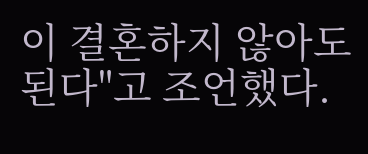이 결혼하지 않아도 된다"고 조언했다.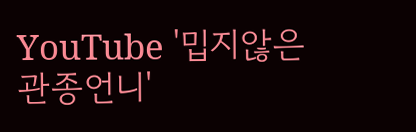YouTube '밉지않은 관종언니'